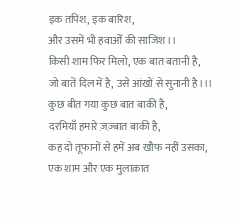इक तपिश, इक बारिश,
और उसमें भी हवाओँ की साजिश।।
किसी शाम फिर मिलो, एक बात बतानी है,
जो बातें दिल में है, उसे आंखों से सुनानी है।।।
कुछ बीत गया कुछ बात बाकी है,
दरमियाँ हमारे ज़ज़्बात बाकी है,
कह दो तूफानों से हमें अब खौफ नहीं उसका,
एक शाम और एक मुलाक़ात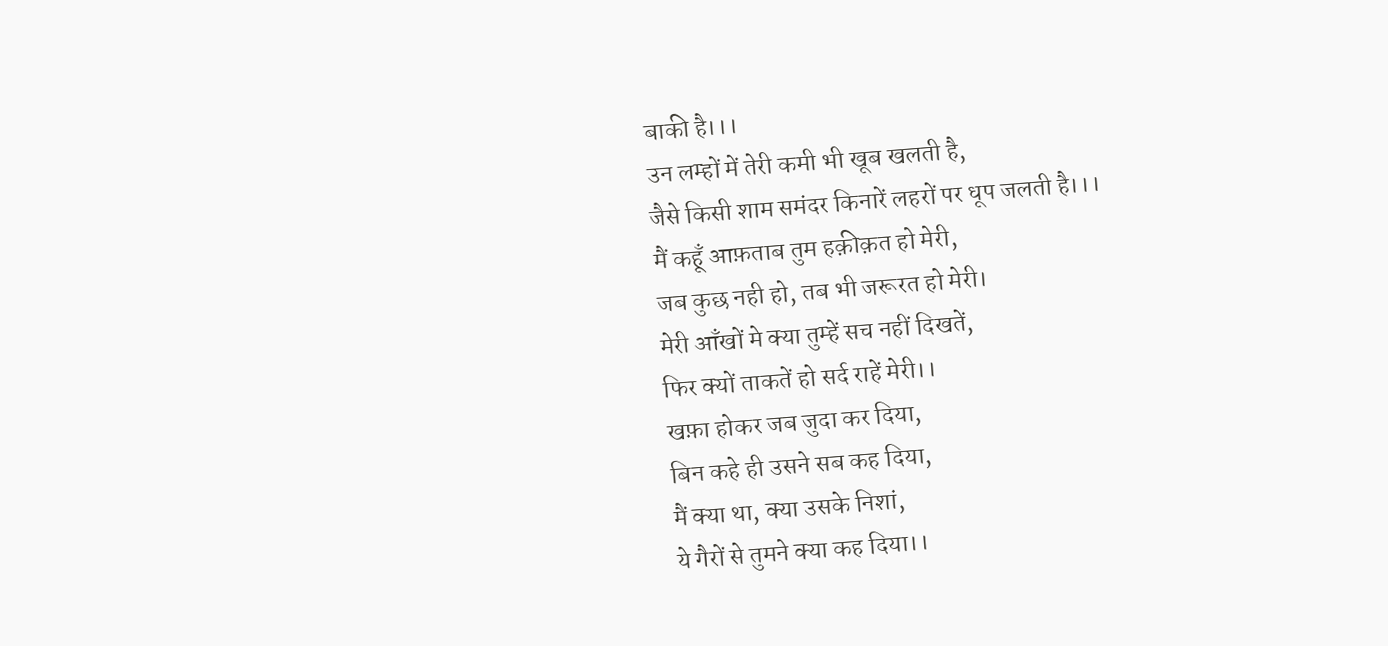बाकी है।।।
उन लम्हों में तेरी कमी भी खूब खलती है,
जैसे किसी शाम समंदर किनारें लहरों पर धूप जलती है।।।
मैं कहूँ आफ़ताब तुम हक़ीक़त हो मेरी,
जब कुछ नही हो, तब भी जरूरत हो मेरी।
मेरी आँखों मे क्या तुम्हें सच नहीं दिखतें,
फिर क्यों ताकतें हो सर्द राहें मेरी।।
खफ़ा होकर जब जुदा कर दिया,
बिन कहे ही उसने सब कह दिया,
मैं क्या था, क्या उसके निशां,
ये गैरों से तुमने क्या कह दिया।।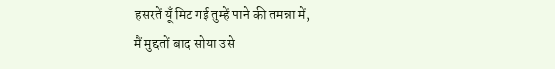हसरतें यूँ मिट गई तुम्हें पाने की तमन्ना में,
मैं मुद्दतों बाद सोया उसे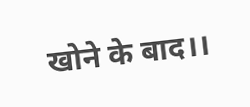खोने के बाद।।